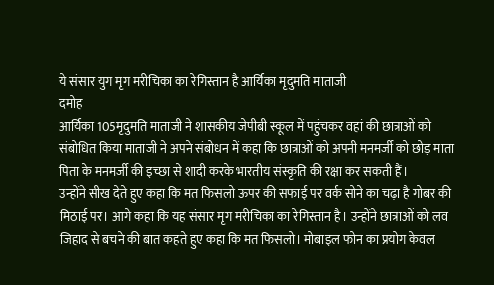ये संसार युग मृग मरीचिका का रेगिस्तान है आर्यिका मृदुमति माताजी
दमोह
आर्यिका 105मृदुमति माताजी ने शासकीय जेपीबी स्कूल में पहुंचकर वहां की छात्राओं को संबोधित किया माताजी ने अपने संबोधन में कहा कि छात्राओं को अपनी मनमर्जी को छोड़ माता पिता के मनमर्जी की इच्छा से शादी करके भारतीय संस्कृति की रक्षा कर सकती हैं।
उन्होंने सीख देते हुए कहा कि मत फिसलो ऊपर की सफाई पर वर्क सोने का चढ़ा है गोबर की मिठाई पर। आगे कहा कि यह संसार मृग मरीचिका का रेगिस्तान है। उन्होंने छात्राओं को लव जिहाद से बचने की बात कहते हुए कहा कि मत फिसलो। मोबाइल फोन का प्रयोग केवल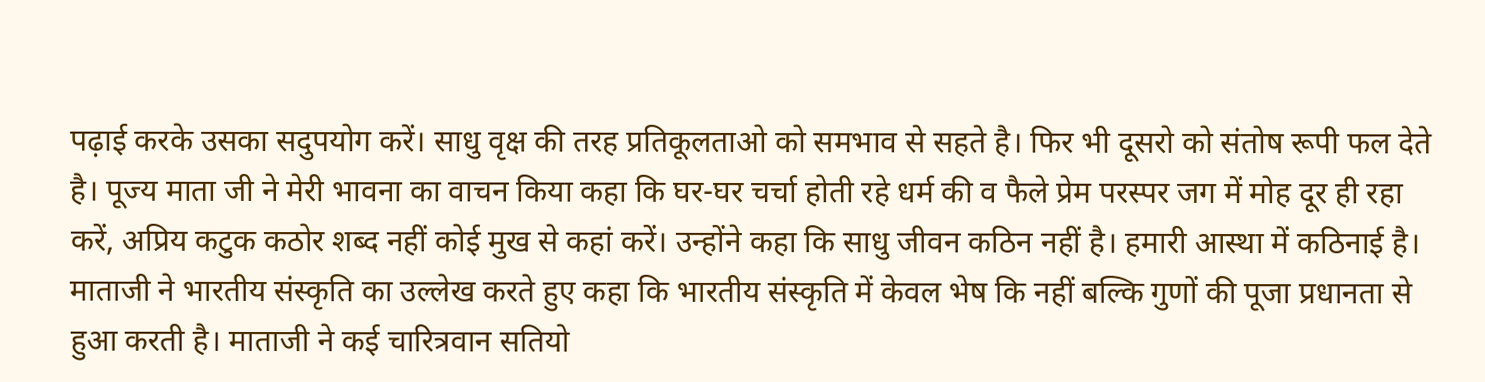पढ़ाई करके उसका सदुपयोग करें। साधु वृक्ष की तरह प्रतिकूलताओ को समभाव से सहते है। फिर भी दूसरो को संतोष रूपी फल देते है। पूज्य माता जी ने मेरी भावना का वाचन किया कहा कि घर-घर चर्चा होती रहे धर्म की व फैले प्रेम परस्पर जग में मोह दूर ही रहा करें, अप्रिय कटुक कठोर शब्द नहीं कोई मुख से कहां करें। उन्होंने कहा कि साधु जीवन कठिन नहीं है। हमारी आस्था में कठिनाई है।
माताजी ने भारतीय संस्कृति का उल्लेख करते हुए कहा कि भारतीय संस्कृति में केवल भेष कि नहीं बल्कि गुणों की पूजा प्रधानता से हुआ करती है। माताजी ने कई चारित्रवान सतियो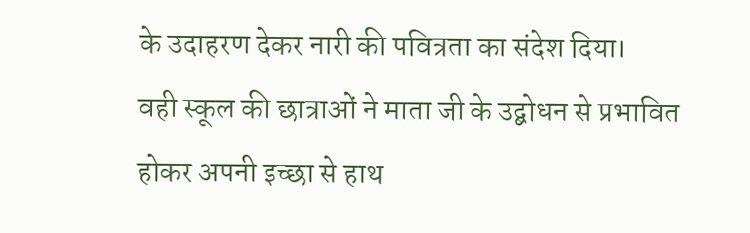के उदाहरण देकर नारी की पवित्रता का संदेश दिया।
वही स्कूल की छात्राओं ने माता जी के उद्बोधन से प्रभावित होकर अपनी इच्छा से हाथ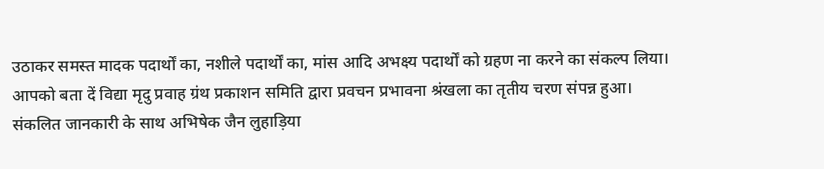उठाकर समस्त मादक पदार्थों का, नशीले पदार्थों का, मांस आदि अभक्ष्य पदार्थों को ग्रहण ना करने का संकल्प लिया।
आपको बता दें विद्या मृदु प्रवाह ग्रंथ प्रकाशन समिति द्वारा प्रवचन प्रभावना श्रंखला का तृतीय चरण संपन्न हुआ।
संकलित जानकारी के साथ अभिषेक जैन लुहाड़िया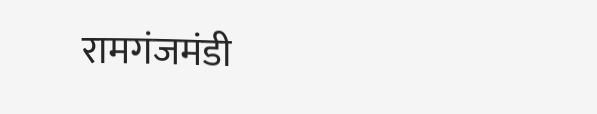रामगंजमंडी